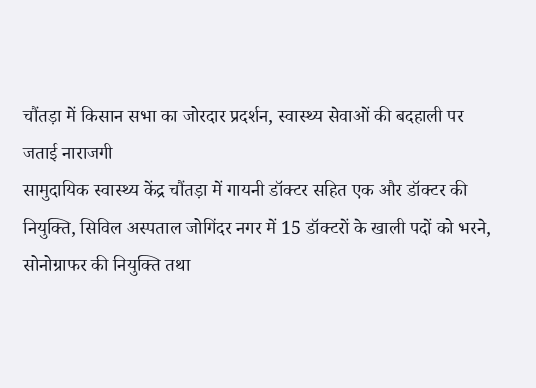चौंतड़ा में किसान सभा का जोरदार प्रदर्शन, स्वास्थ्य सेवाओं की बदहाली पर जताई नाराजगी
सामुदायिक स्वास्थ्य केंद्र चौंतड़ा में गायनी डॉक्टर सहित एक और डॉक्टर की नियुक्ति, सिविल अस्पताल जोगिंदर नगर में 15 डॉक्टरों के खाली पदों को भरने, सोनोग्राफर की नियुक्ति तथा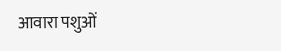आवारा पशुओं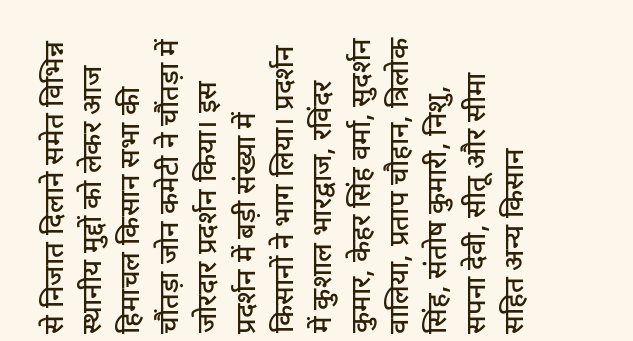से निजात दिलाने समेत विभिन्न स्थानीय मुद्दों को लेकर आज हिमाचल किसान सभा की चौंतड़ा जोन कमेटी ने चौंतड़ा में जोरदार प्रदर्शन किया। इस प्रदर्शन में बड़ी संख्या में किसानों ने भाग लिया। प्रदर्शन में कुशाल भारद्वाज, रविंदर कुमार, केहर सिंह वर्मा, सुदर्शन वालिया, प्रताप चौहान, त्रिलोक सिंह, संतोष कुमारी, निशु, सपना देवी, सीतू और सीमा सहित अन्य किसान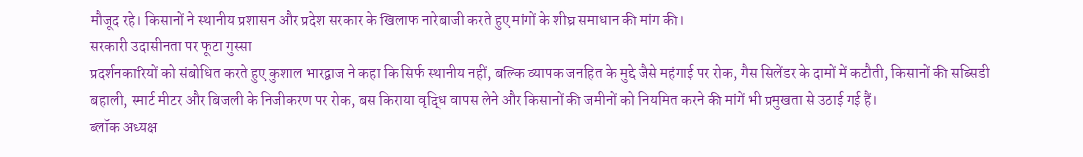मौजूद रहे। किसानों ने स्थानीय प्रशासन और प्रदेश सरकार के खिलाफ नारेबाजी करते हुए मांगों के शीघ्र समाधान की मांग की।
सरकारी उदासीनता पर फूटा गुस्सा
प्रदर्शनकारियों को संबोधित करते हुए कुशाल भारद्वाज ने कहा कि सिर्फ स्थानीय नहीं, बल्कि व्यापक जनहित के मुद्दे जैसे महंगाई पर रोक, गैस सिलेंडर के दामों में कटौती, किसानों की सब्सिडी बहाली, स्मार्ट मीटर और बिजली के निजीकरण पर रोक, बस किराया वृद्धि वापस लेने और किसानों की जमीनों को नियमित करने की मांगें भी प्रमुखता से उठाई गई हैं।
ब्लॉक अध्यक्ष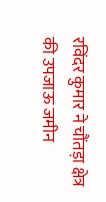रविंदर कुमार ने चौंतड़ा क्षेत्र की उपजाऊ जमीन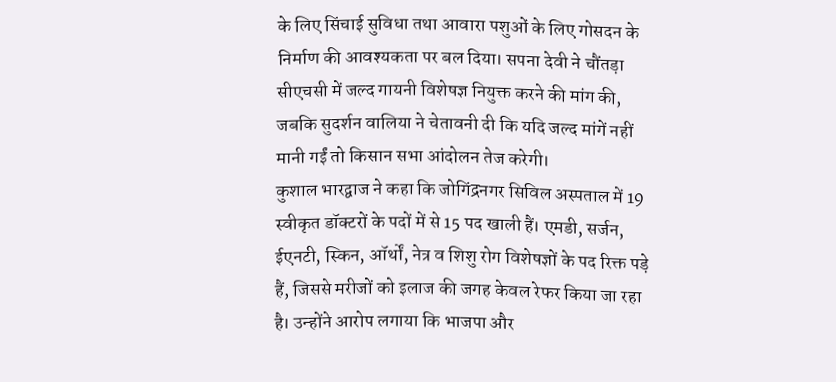के लिए सिंचाई सुविधा तथा आवारा पशुओं के लिए गोसदन के निर्माण की आवश्यकता पर बल दिया। सपना देवी ने चौंतड़ा सीएचसी में जल्द गायनी विशेषज्ञ नियुक्त करने की मांग की, जबकि सुदर्शन वालिया ने चेतावनी दी कि यदि जल्द मांगें नहीं मानी गईं तो किसान सभा आंदोलन तेज करेगी।
कुशाल भारद्वाज ने कहा कि जोगिंद्रनगर सिविल अस्पताल में 19 स्वीकृत डॉक्टरों के पदों में से 15 पद खाली हैं। एमडी, सर्जन, ईएनटी, स्किन, ऑर्थों, नेत्र व शिशु रोग विशेषज्ञों के पद रिक्त पड़े हैं, जिससे मरीजों को इलाज की जगह केवल रेफर किया जा रहा है। उन्होंने आरोप लगाया कि भाजपा और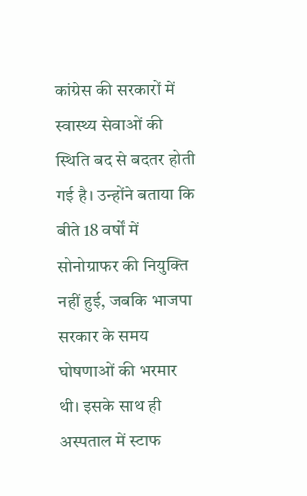कांग्रेस की सरकारों में स्वास्थ्य सेवाओं की स्थिति बद से बदतर होती गई है। उन्होंने बताया कि बीते 18 वर्षों में सोनोग्राफर की नियुक्ति नहीं हुई, जबकि भाजपा सरकार के समय घोषणाओं की भरमार थी। इसके साथ ही अस्पताल में स्टाफ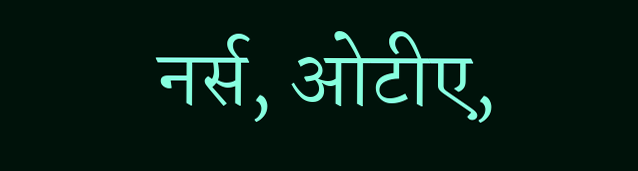नर्स, ओटीए,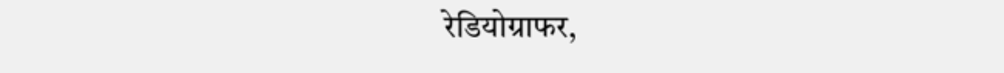रेडियोग्राफर,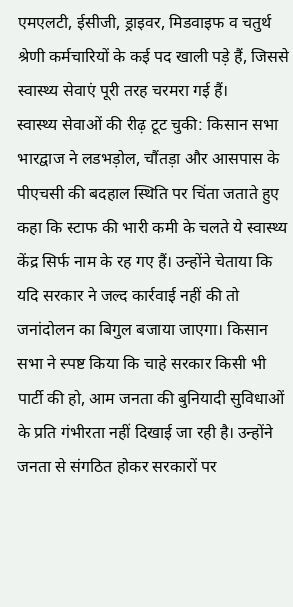एमएलटी, ईसीजी, ड्राइवर, मिडवाइफ व चतुर्थ श्रेणी कर्मचारियों के कई पद खाली पड़े हैं, जिससे स्वास्थ्य सेवाएं पूरी तरह चरमरा गई हैं।
स्वास्थ्य सेवाओं की रीढ़ टूट चुकी: किसान सभा
भारद्वाज ने लडभड़ोल, चौंतड़ा और आसपास के पीएचसी की बदहाल स्थिति पर चिंता जताते हुए कहा कि स्टाफ की भारी कमी के चलते ये स्वास्थ्य केंद्र सिर्फ नाम के रह गए हैं। उन्होंने चेताया कि यदि सरकार ने जल्द कार्रवाई नहीं की तो जनांदोलन का बिगुल बजाया जाएगा। किसान सभा ने स्पष्ट किया कि चाहे सरकार किसी भी पार्टी की हो, आम जनता की बुनियादी सुविधाओं के प्रति गंभीरता नहीं दिखाई जा रही है। उन्होंने जनता से संगठित होकर सरकारों पर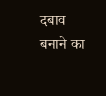दबाव बनाने का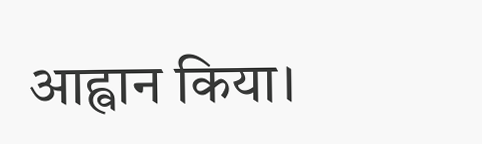आह्वान किया।